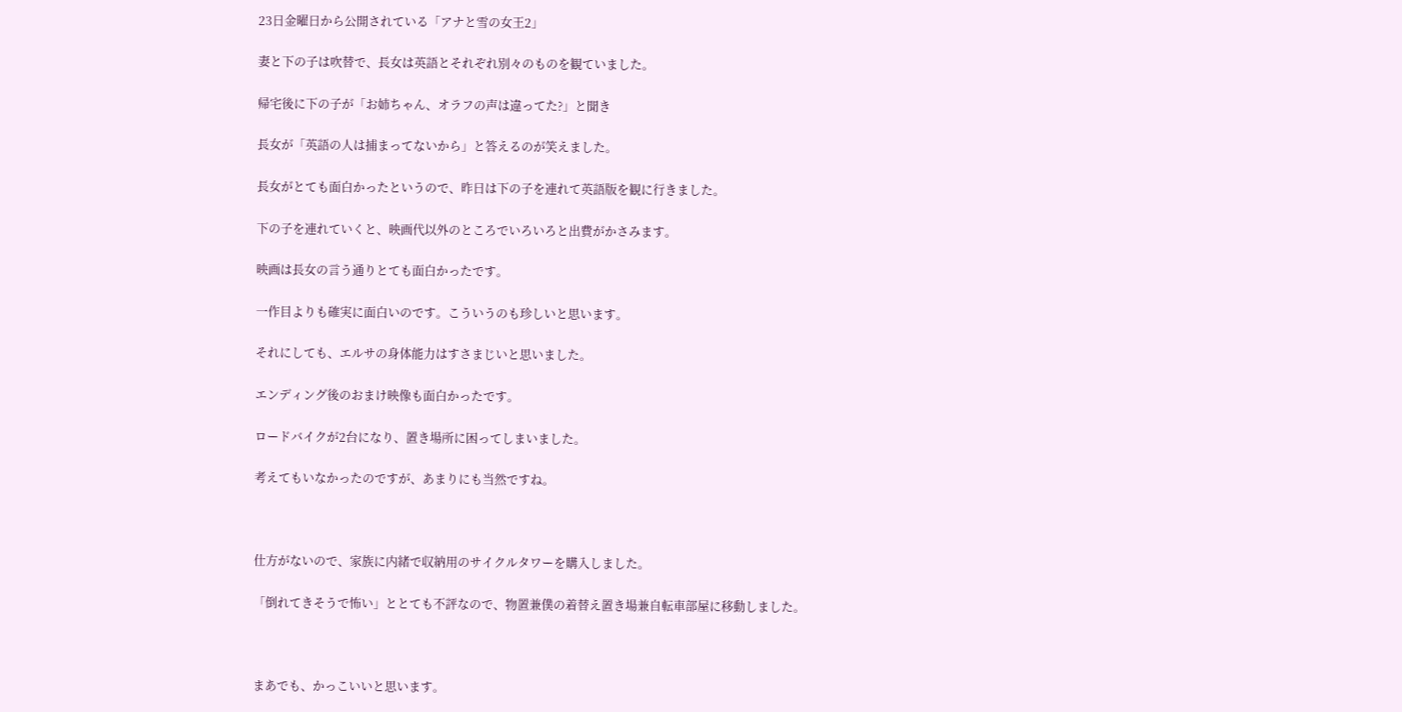23日金曜日から公開されている「アナと雪の女王2」

妻と下の子は吹替で、長女は英語とそれぞれ別々のものを観ていました。

帰宅後に下の子が「お姉ちゃん、オラフの声は違ってた?」と聞き

長女が「英語の人は捕まってないから」と答えるのが笑えました。

長女がとても面白かったというので、昨日は下の子を連れて英語版を観に行きました。

下の子を連れていくと、映画代以外のところでいろいろと出費がかさみます。

映画は長女の言う通りとても面白かったです。

一作目よりも確実に面白いのです。こういうのも珍しいと思います。

それにしても、エルサの身体能力はすさまじいと思いました。

エンディング後のおまけ映像も面白かったです。

ロードバイクが2台になり、置き場所に困ってしまいました。

考えてもいなかったのですが、あまりにも当然ですね。



仕方がないので、家族に内緒で収納用のサイクルタワーを購入しました。

「倒れてきそうで怖い」ととても不評なので、物置兼僕の着替え置き場兼自転車部屋に移動しました。



まあでも、かっこいいと思います。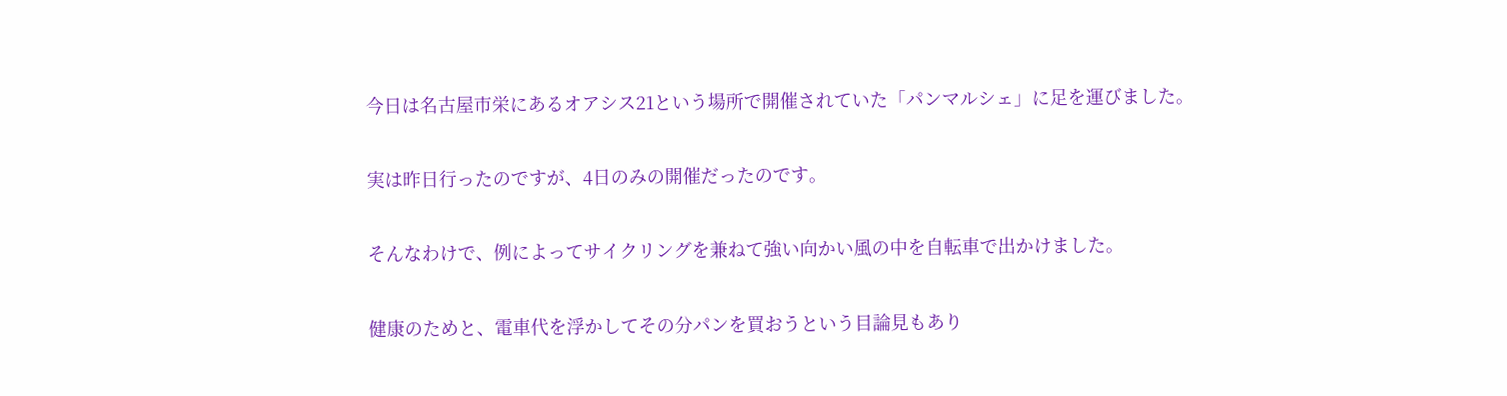今日は名古屋市栄にあるオアシス21という場所で開催されていた「パンマルシェ」に足を運びました。

実は昨日行ったのですが、4日のみの開催だったのです。

そんなわけで、例によってサイクリングを兼ねて強い向かい風の中を自転車で出かけました。

健康のためと、電車代を浮かしてその分パンを買おうという目論見もあり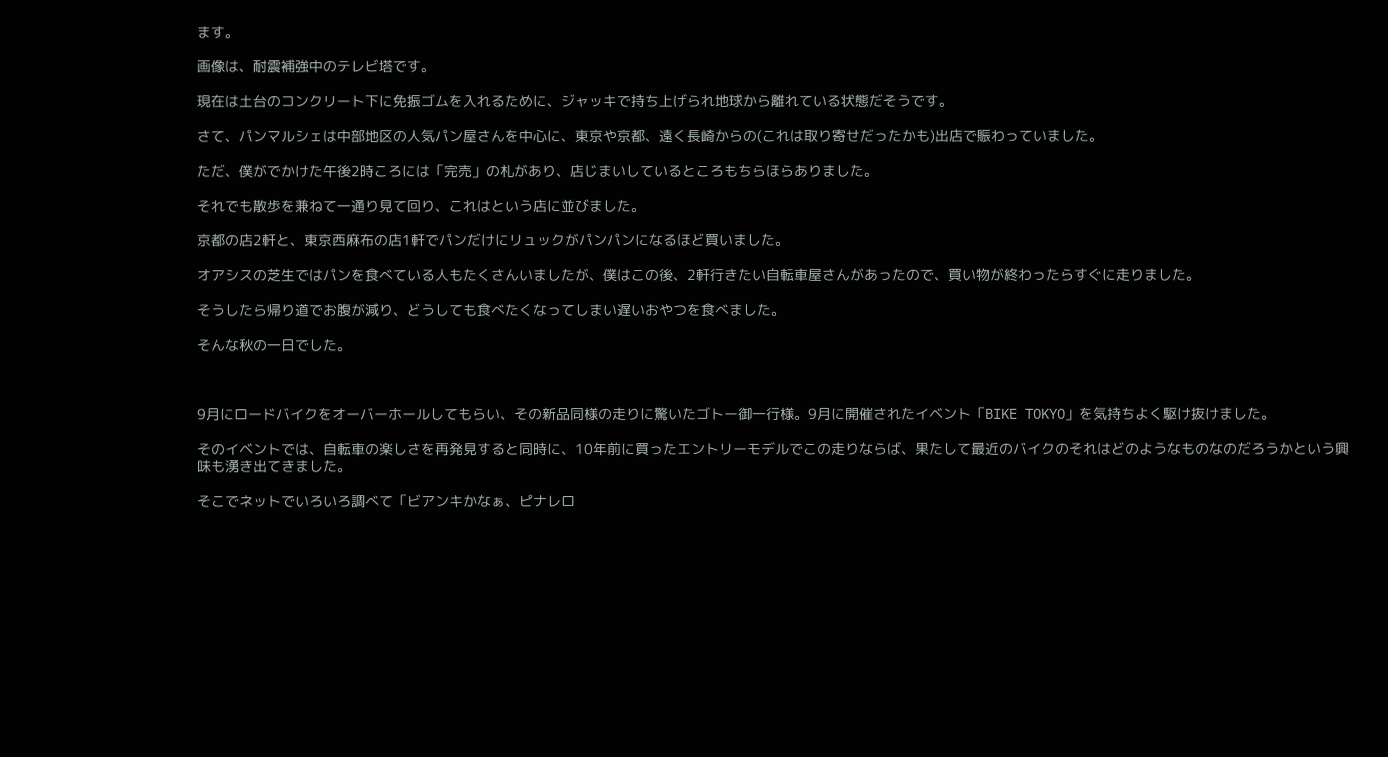ます。

画像は、耐震補強中のテレビ塔です。

現在は土台のコンクリート下に免振ゴムを入れるために、ジャッキで持ち上げられ地球から離れている状態だそうです。

さて、パンマルシェは中部地区の人気パン屋さんを中心に、東京や京都、遠く長崎からの(これは取り寄せだったかも)出店で賑わっていました。

ただ、僕がでかけた午後2時ころには「完売」の札があり、店じまいしているところもちらほらありました。

それでも散歩を兼ねて一通り見て回り、これはという店に並びました。

京都の店2軒と、東京西麻布の店1軒でパンだけにリュックがパンパンになるほど買いました。

オアシスの芝生ではパンを食べている人もたくさんいましたが、僕はこの後、2軒行きたい自転車屋さんがあったので、買い物が終わったらすぐに走りました。

そうしたら帰り道でお腹が減り、どうしても食べたくなってしまい遅いおやつを食べました。

そんな秋の一日でした。



9月にロードバイクをオーバーホールしてもらい、その新品同様の走りに驚いたゴトー御一行様。9月に開催されたイベント「BIKE TOKYO」を気持ちよく駆け抜けました。

そのイベントでは、自転車の楽しさを再発見すると同時に、10年前に買ったエントリーモデルでこの走りならば、果たして最近のバイクのそれはどのようなものなのだろうかという興味も湧き出てきました。

そこでネットでいろいろ調べて「ビアンキかなぁ、ピナレロ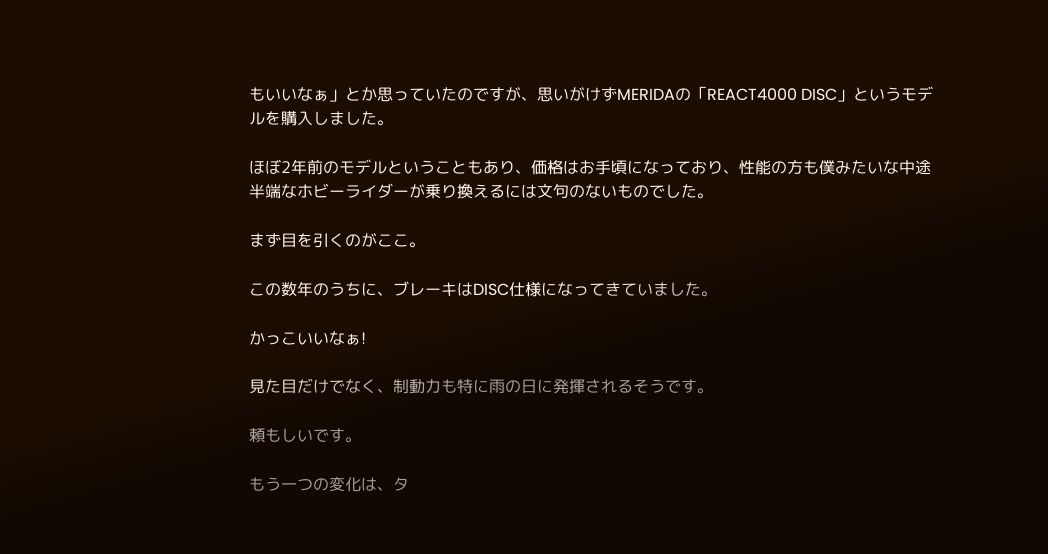もいいなぁ」とか思っていたのですが、思いがけずMERIDAの「REACT4000 DISC」というモデルを購入しました。

ほぼ2年前のモデルということもあり、価格はお手頃になっており、性能の方も僕みたいな中途半端なホビーライダーが乗り換えるには文句のないものでした。

まず目を引くのがここ。

この数年のうちに、ブレーキはDISC仕様になってきていました。

かっこいいなぁ!

見た目だけでなく、制動力も特に雨の日に発揮されるそうです。

頼もしいです。

もう一つの変化は、タ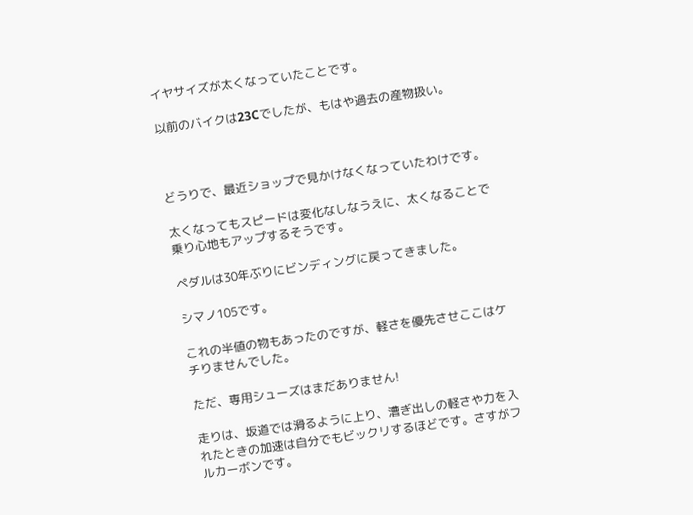イヤサイズが太くなっていたことです。

以前のバイクは23Cでしたが、もはや過去の産物扱い。



どうりで、最近ショップで見かけなくなっていたわけです。

太くなってもスピードは変化なしなうえに、太くなることで乗り心地もアップするそうです。

ペダルは30年ぶりにビンディングに戻ってきました。

シマノ105です。

これの半値の物もあったのですが、軽さを優先させここはケチりませんでした。

ただ、専用シューズはまだありません!

走りは、坂道では滑るように上り、漕ぎ出しの軽さや力を入れたときの加速は自分でもビックリするほどです。さすがフルカーボンです。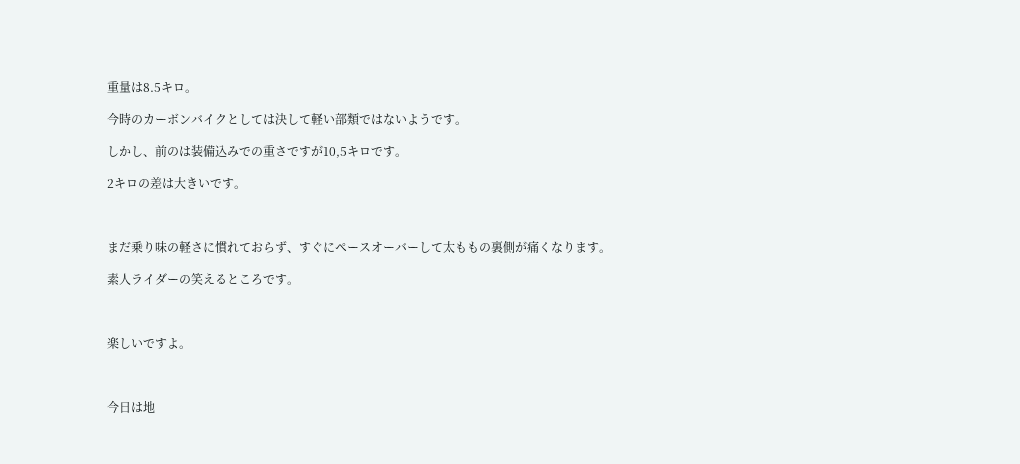重量は8.5キロ。

今時のカーボンバイクとしては決して軽い部類ではないようです。

しかし、前のは装備込みでの重さですが10,5キロです。

2キロの差は大きいです。



まだ乗り味の軽さに慣れておらず、すぐにペースオーバーして太ももの裏側が痛くなります。

素人ライダーの笑えるところです。



楽しいですよ。



今日は地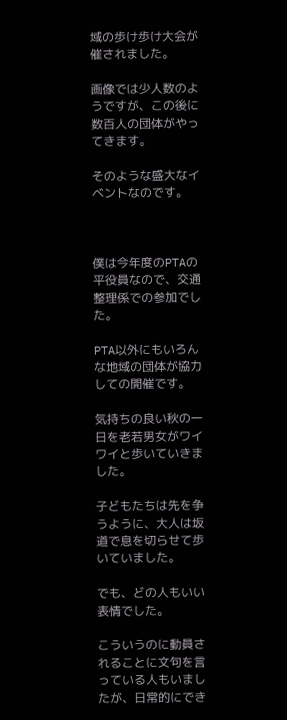域の歩け歩け大会が催されました。

画像では少人数のようですが、この後に数百人の団体がやってきます。

そのような盛大なイベントなのです。



僕は今年度のPTAの平役員なので、交通整理係での参加でした。

PTA以外にもいろんな地域の団体が協力しての開催です。

気持ちの良い秋の一日を老若男女がワイワイと歩いていきました。

子どもたちは先を争うように、大人は坂道で息を切らせて歩いていました。

でも、どの人もいい表情でした。

こういうのに動員されることに文句を言っている人もいましたが、日常的にでき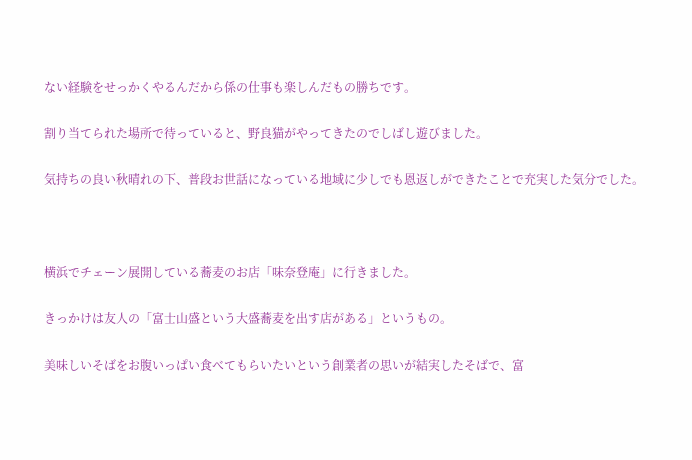ない経験をせっかくやるんだから係の仕事も楽しんだもの勝ちです。

割り当てられた場所で待っていると、野良猫がやってきたのでしばし遊びました。

気持ちの良い秋晴れの下、普段お世話になっている地域に少しでも恩返しができたことで充実した気分でした。



横浜でチェーン展開している蕎麦のお店「味奈登庵」に行きました。

きっかけは友人の「富士山盛という大盛蕎麦を出す店がある」というもの。

美味しいそばをお腹いっぱい食べてもらいたいという創業者の思いが結実したそばで、富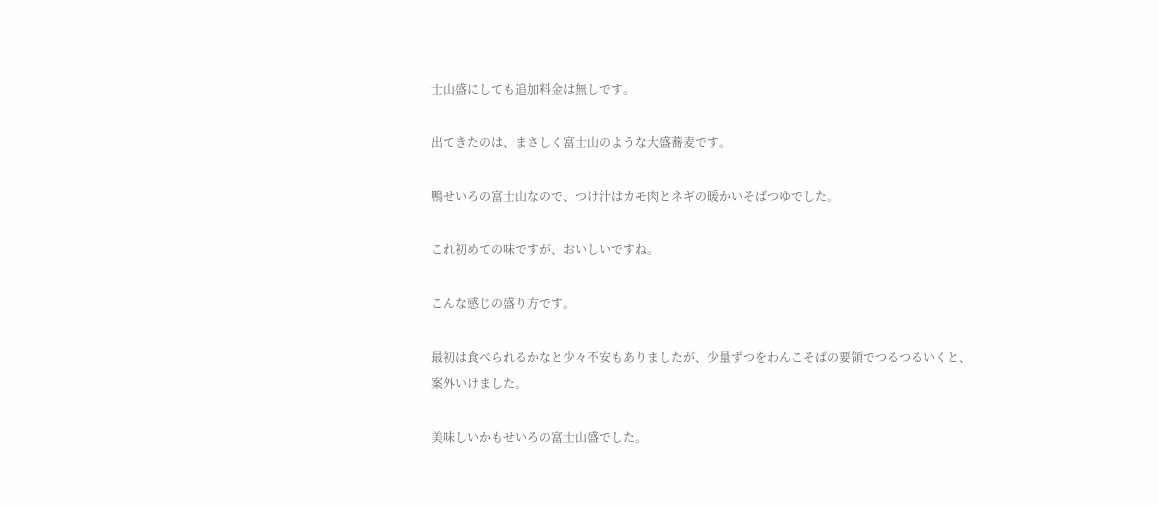士山盛にしても追加料金は無しです。

出てきたのは、まさしく富士山のような大盛蕎麦です。

鴨せいろの富士山なので、つけ汁はカモ肉とネギの暖かいそばつゆでした。

これ初めての味ですが、おいしいですね。

こんな感じの盛り方です。

最初は食べられるかなと少々不安もありましたが、少量ずつをわんこそばの要領でつるつるいくと、案外いけました。

美味しいかもせいろの富士山盛でした。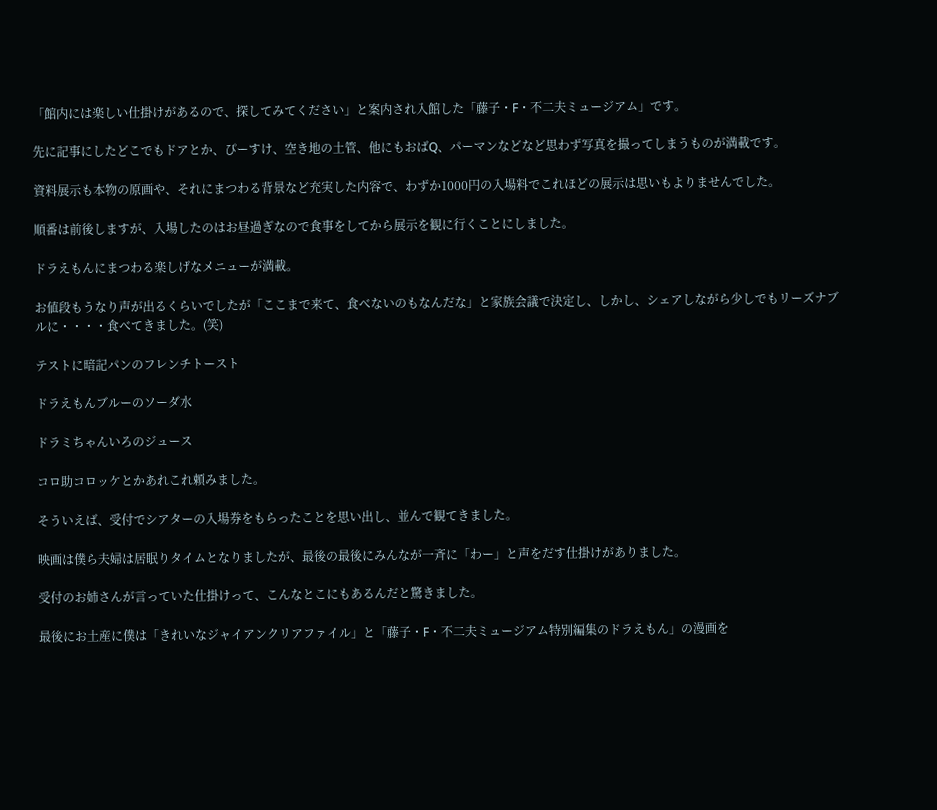「館内には楽しい仕掛けがあるので、探してみてください」と案内され入館した「藤子・F・不二夫ミュージアム」です。

先に記事にしたどこでもドアとか、ぴーすけ、空き地の土管、他にもおばQ、パーマンなどなど思わず写真を撮ってしまうものが満載です。

資料展示も本物の原画や、それにまつわる背景など充実した内容で、わずか1000円の入場料でこれほどの展示は思いもよりませんでした。

順番は前後しますが、入場したのはお昼過ぎなので食事をしてから展示を観に行くことにしました。

ドラえもんにまつわる楽しげなメニューが満載。

お値段もうなり声が出るくらいでしたが「ここまで来て、食べないのもなんだな」と家族会議で決定し、しかし、シェアしながら少しでもリーズナブルに・・・・食べてきました。(笑)

テストに暗記パンのフレンチトースト

ドラえもんブルーのソーダ水

ドラミちゃんいろのジュース

コロ助コロッケとかあれこれ頼みました。

そういえば、受付でシアターの入場券をもらったことを思い出し、並んで観てきました。

映画は僕ら夫婦は居眠りタイムとなりましたが、最後の最後にみんなが一斉に「わー」と声をだす仕掛けがありました。

受付のお姉さんが言っていた仕掛けって、こんなとこにもあるんだと驚きました。

最後にお土産に僕は「きれいなジャイアンクリアファイル」と「藤子・F・不二夫ミュージアム特別編集のドラえもん」の漫画を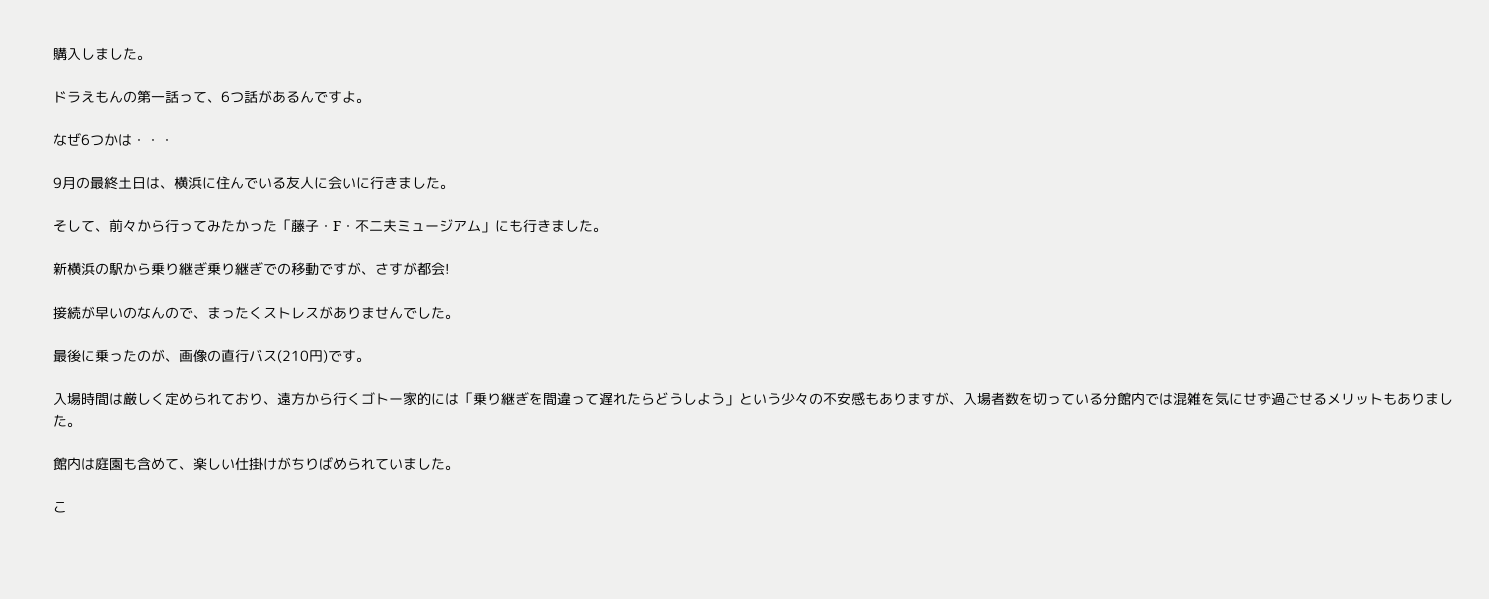購入しました。

ドラえもんの第一話って、6つ話があるんですよ。

なぜ6つかは・・・

9月の最終土日は、横浜に住んでいる友人に会いに行きました。

そして、前々から行ってみたかった「藤子・F・不二夫ミュージアム」にも行きました。

新横浜の駅から乗り継ぎ乗り継ぎでの移動ですが、さすが都会!

接続が早いのなんので、まったくストレスがありませんでした。

最後に乗ったのが、画像の直行バス(210円)です。

入場時間は厳しく定められており、遠方から行くゴトー家的には「乗り継ぎを間違って遅れたらどうしよう」という少々の不安感もありますが、入場者数を切っている分館内では混雑を気にせず過ごせるメリットもありました。

館内は庭園も含めて、楽しい仕掛けがちりばめられていました。

こ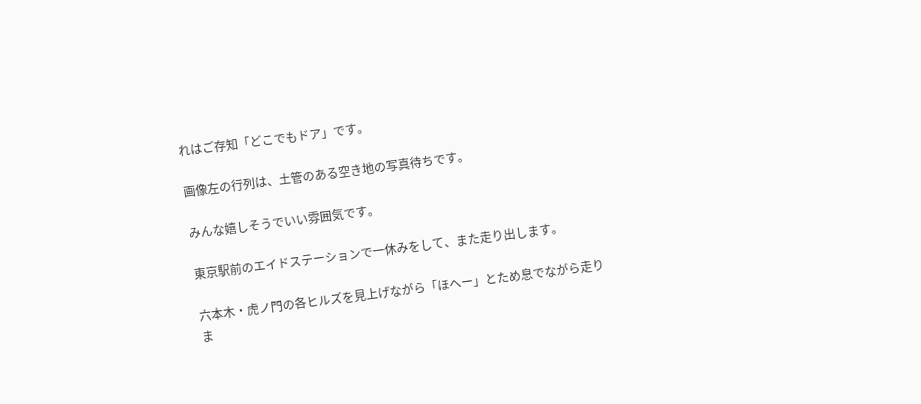れはご存知「どこでもドア」です。

画像左の行列は、土管のある空き地の写真待ちです。

みんな嬉しそうでいい雰囲気です。

東京駅前のエイドステーションで一休みをして、また走り出します。

六本木・虎ノ門の各ヒルズを見上げながら「ほへー」とため息でながら走りま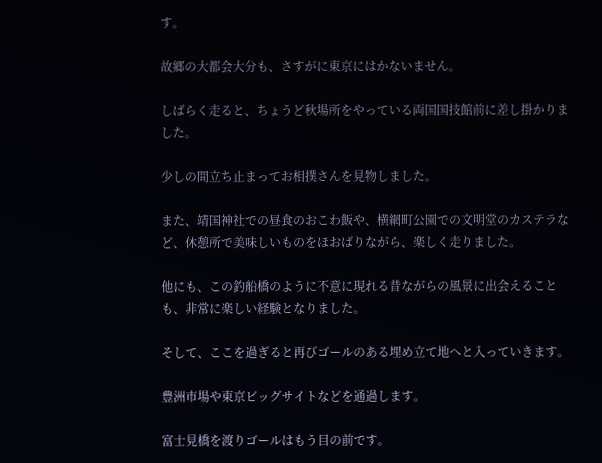す。

故郷の大都会大分も、さすがに東京にはかないません。

しばらく走ると、ちょうど秋場所をやっている両国国技館前に差し掛かりました。

少しの間立ち止まってお相撲さんを見物しました。

また、靖国神社での昼食のおこわ飯や、横網町公園での文明堂のカステラなど、休憩所で美味しいものをほおばりながら、楽しく走りました。

他にも、この釣船橋のように不意に現れる昔ながらの風景に出会えることも、非常に楽しい経験となりました。

そして、ここを過ぎると再びゴールのある埋め立て地へと入っていきます。

豊洲市場や東京ビッグサイトなどを通過します。

富士見橋を渡りゴールはもう目の前です。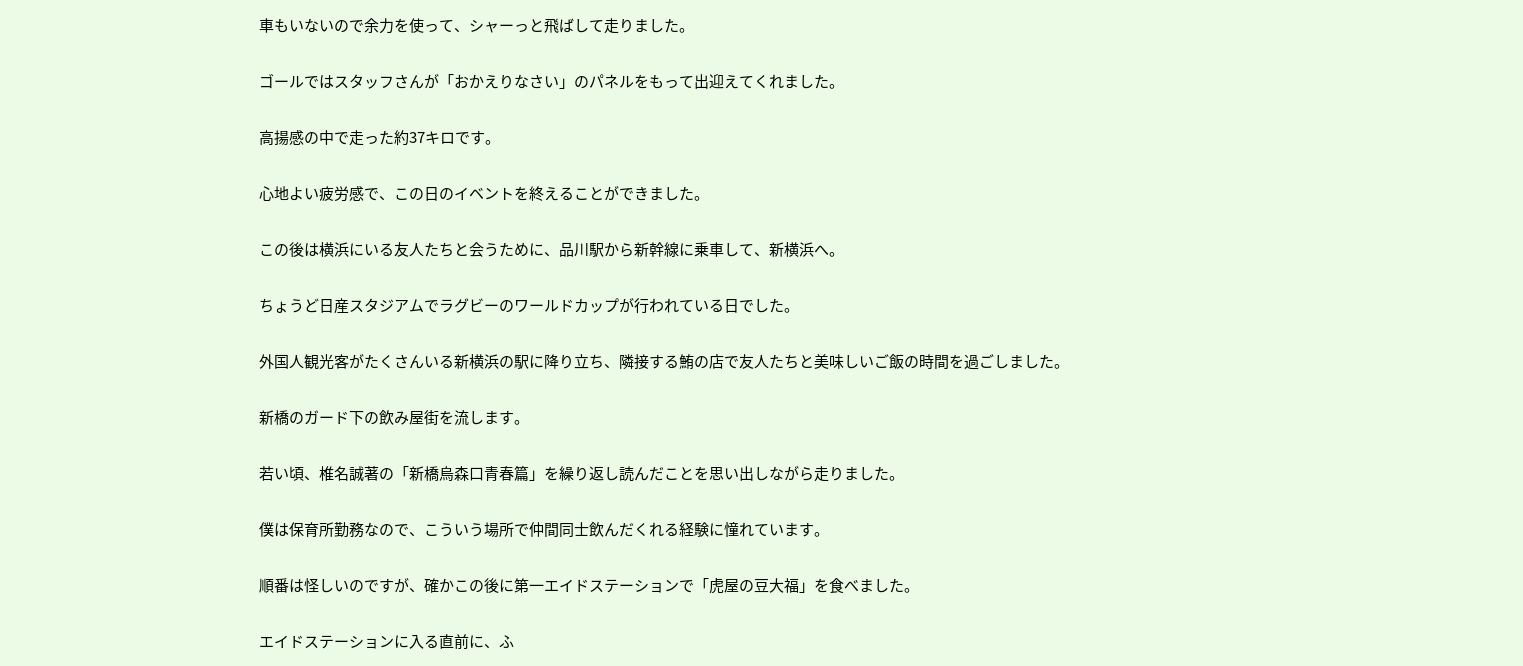車もいないので余力を使って、シャーっと飛ばして走りました。

ゴールではスタッフさんが「おかえりなさい」のパネルをもって出迎えてくれました。

高揚感の中で走った約37キロです。

心地よい疲労感で、この日のイベントを終えることができました。

この後は横浜にいる友人たちと会うために、品川駅から新幹線に乗車して、新横浜へ。

ちょうど日産スタジアムでラグビーのワールドカップが行われている日でした。

外国人観光客がたくさんいる新横浜の駅に降り立ち、隣接する鮪の店で友人たちと美味しいご飯の時間を過ごしました。

新橋のガード下の飲み屋街を流します。

若い頃、椎名誠著の「新橋烏森口青春篇」を繰り返し読んだことを思い出しながら走りました。

僕は保育所勤務なので、こういう場所で仲間同士飲んだくれる経験に憧れています。

順番は怪しいのですが、確かこの後に第一エイドステーションで「虎屋の豆大福」を食べました。

エイドステーションに入る直前に、ふ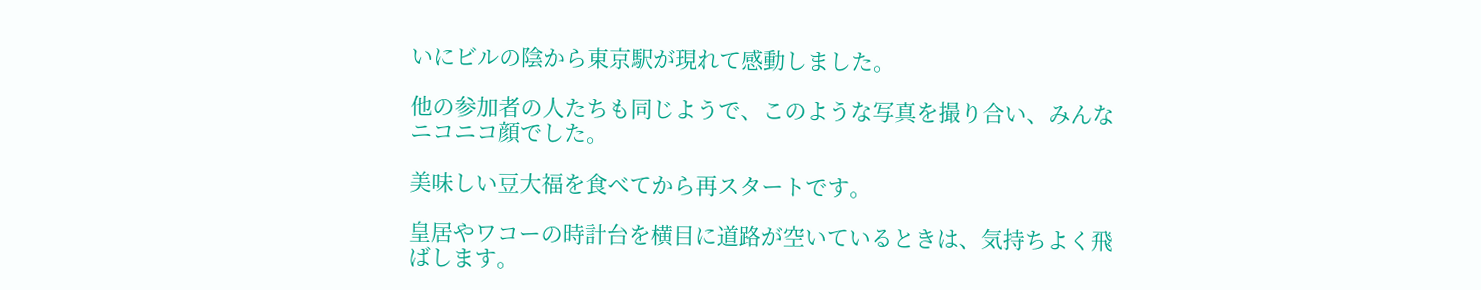いにビルの陰から東京駅が現れて感動しました。

他の参加者の人たちも同じようで、このような写真を撮り合い、みんなニコニコ顔でした。

美味しい豆大福を食べてから再スタートです。

皇居やワコーの時計台を横目に道路が空いているときは、気持ちよく飛ばします。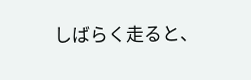しばらく走ると、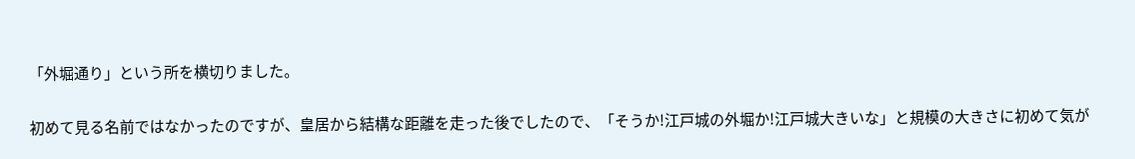「外堀通り」という所を横切りました。

初めて見る名前ではなかったのですが、皇居から結構な距離を走った後でしたので、「そうか!江戸城の外堀か!江戸城大きいな」と規模の大きさに初めて気が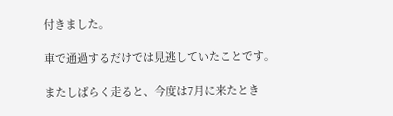付きました。

車で通過するだけでは見逃していたことです。

またしばらく走ると、今度は7月に来たとき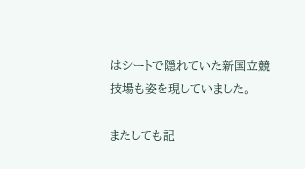はシートで隠れていた新国立競技場も姿を現していました。

またしても記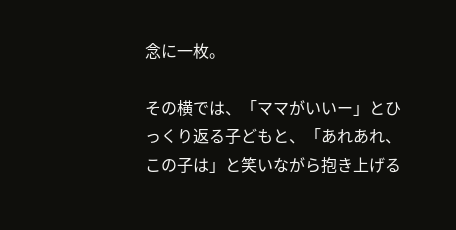念に一枚。

その横では、「ママがいいー」とひっくり返る子どもと、「あれあれ、この子は」と笑いながら抱き上げる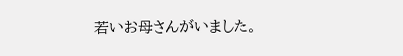若いお母さんがいました。